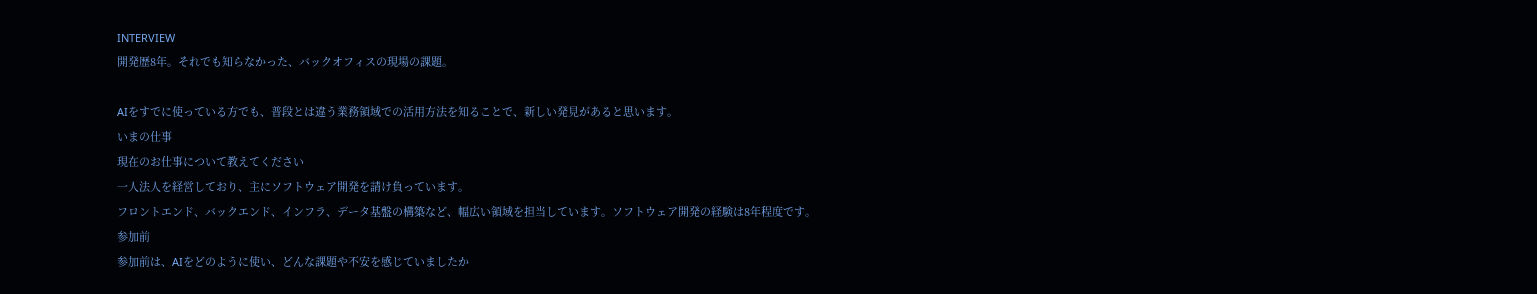INTERVIEW
開発歴8年。それでも知らなかった、バックオフィスの現場の課題。

AIをすでに使っている方でも、普段とは違う業務領域での活用方法を知ることで、新しい発見があると思います。
いまの仕事
現在のお仕事について教えてください
一人法人を経営しており、主にソフトウェア開発を請け負っています。
フロントエンド、バックエンド、インフラ、データ基盤の構築など、幅広い領域を担当しています。ソフトウェア開発の経験は8年程度です。
参加前
参加前は、AIをどのように使い、どんな課題や不安を感じていましたか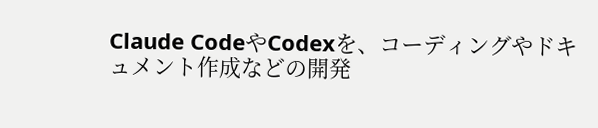Claude CodeやCodexを、コーディングやドキュメント作成などの開発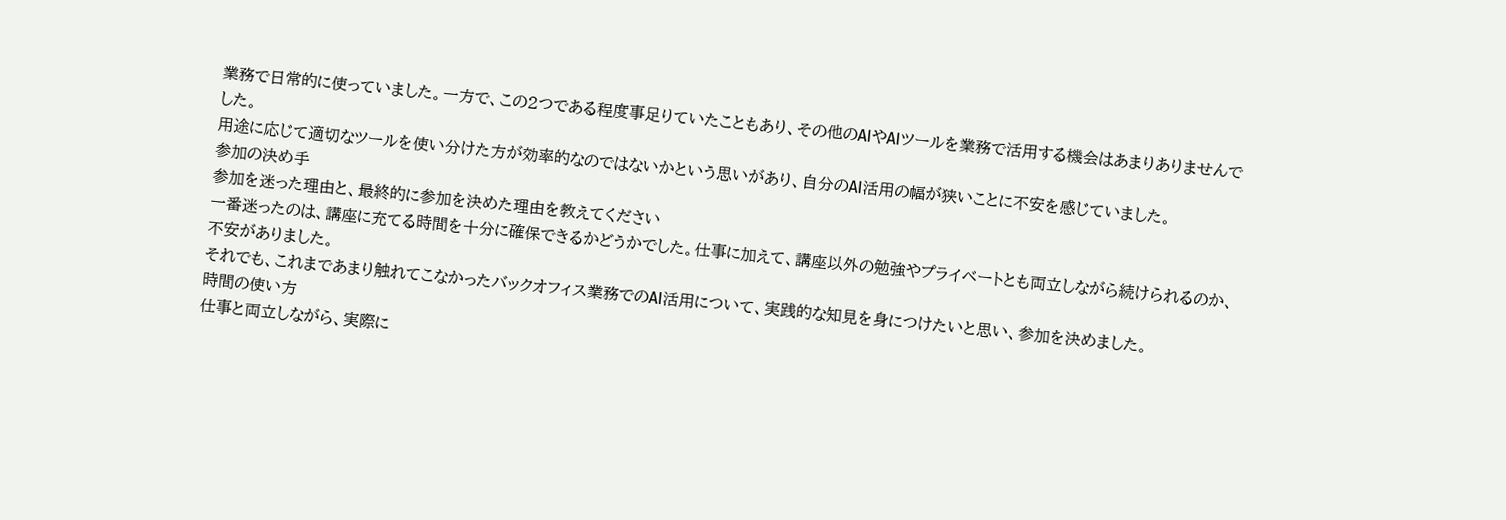業務で日常的に使っていました。一方で、この2つである程度事足りていたこともあり、その他のAIやAIツールを業務で活用する機会はあまりありませんでした。
用途に応じて適切なツールを使い分けた方が効率的なのではないかという思いがあり、自分のAI活用の幅が狭いことに不安を感じていました。
参加の決め手
参加を迷った理由と、最終的に参加を決めた理由を教えてください
一番迷ったのは、講座に充てる時間を十分に確保できるかどうかでした。仕事に加えて、講座以外の勉強やプライベートとも両立しながら続けられるのか、不安がありました。
それでも、これまであまり触れてこなかったバックオフィス業務でのAI活用について、実践的な知見を身につけたいと思い、参加を決めました。
時間の使い方
仕事と両立しながら、実際に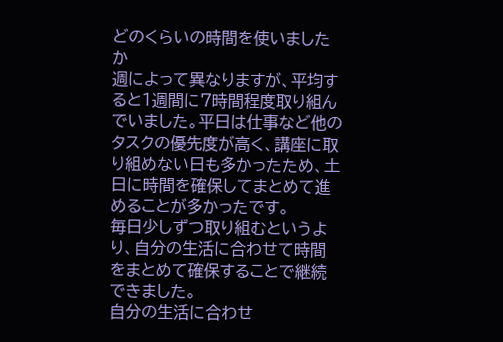どのくらいの時間を使いましたか
週によって異なりますが、平均すると1週間に7時間程度取り組んでいました。平日は仕事など他のタスクの優先度が高く、講座に取り組めない日も多かったため、土日に時間を確保してまとめて進めることが多かったです。
毎日少しずつ取り組むというより、自分の生活に合わせて時間をまとめて確保することで継続できました。
自分の生活に合わせ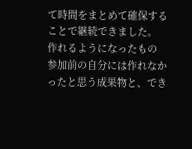て時間をまとめて確保することで継続できました。
作れるようになったもの
参加前の自分には作れなかったと思う成果物と、でき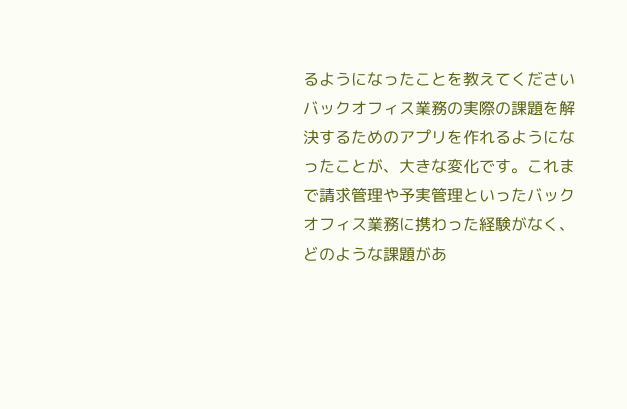るようになったことを教えてください
バックオフィス業務の実際の課題を解決するためのアプリを作れるようになったことが、大きな変化です。これまで請求管理や予実管理といったバックオフィス業務に携わった経験がなく、どのような課題があ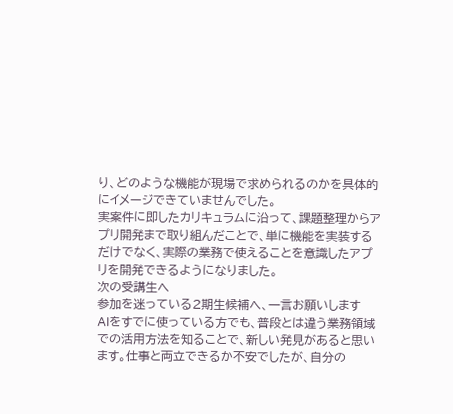り、どのような機能が現場で求められるのかを具体的にイメージできていませんでした。
実案件に即したカリキュラムに沿って、課題整理からアプリ開発まで取り組んだことで、単に機能を実装するだけでなく、実際の業務で使えることを意識したアプリを開発できるようになりました。
次の受講生へ
参加を迷っている2期生候補へ、一言お願いします
AIをすでに使っている方でも、普段とは違う業務領域での活用方法を知ることで、新しい発見があると思います。仕事と両立できるか不安でしたが、自分の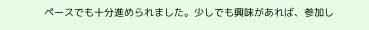ペースでも十分進められました。少しでも興味があれば、参加し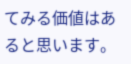てみる価値はあると思います。